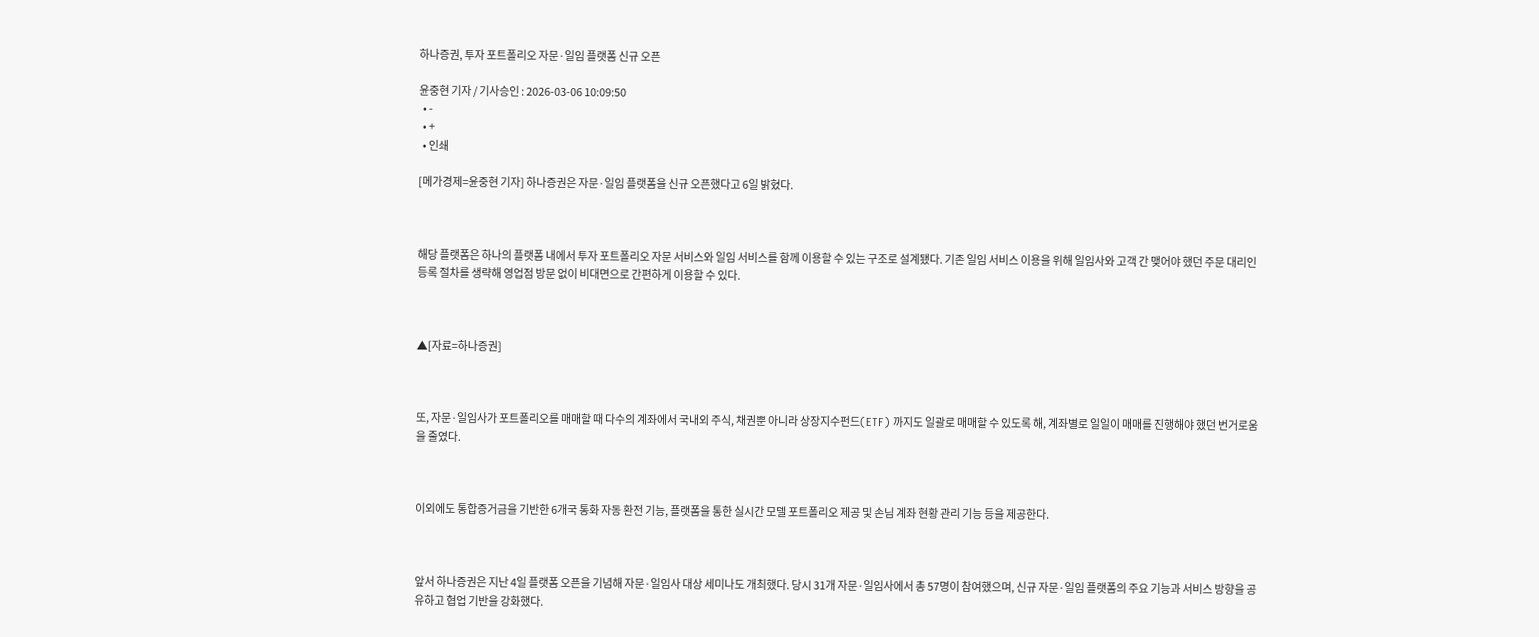하나증권, 투자 포트폴리오 자문·일임 플랫폼 신규 오픈

윤중현 기자 / 기사승인 : 2026-03-06 10:09:50
  • -
  • +
  • 인쇄

[메가경제=윤중현 기자] 하나증권은 자문·일임 플랫폼을 신규 오픈했다고 6일 밝혔다.



해당 플랫폼은 하나의 플랫폼 내에서 투자 포트폴리오 자문 서비스와 일임 서비스를 함께 이용할 수 있는 구조로 설계됐다. 기존 일임 서비스 이용을 위해 일임사와 고객 간 맺어야 했던 주문 대리인 등록 절차를 생략해 영업점 방문 없이 비대면으로 간편하게 이용할 수 있다.



▲[자료=하나증권]



또, 자문·일임사가 포트폴리오를 매매할 때 다수의 계좌에서 국내외 주식, 채권뿐 아니라 상장지수펀드(ETF) 까지도 일괄로 매매할 수 있도록 해, 계좌별로 일일이 매매를 진행해야 했던 번거로움을 줄였다.



이외에도 통합증거금을 기반한 6개국 통화 자동 환전 기능, 플랫폼을 통한 실시간 모델 포트폴리오 제공 및 손님 계좌 현황 관리 기능 등을 제공한다.



앞서 하나증권은 지난 4일 플랫폼 오픈을 기념해 자문·일임사 대상 세미나도 개최했다. 당시 31개 자문·일임사에서 총 57명이 참여했으며, 신규 자문·일임 플랫폼의 주요 기능과 서비스 방향을 공유하고 협업 기반을 강화했다.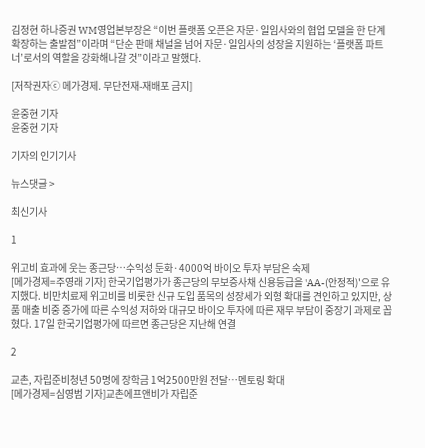김정현 하나증권 WM영업본부장은 “이번 플랫폼 오픈은 자문·일임사와의 협업 모델을 한 단계 확장하는 출발점”이라며 “단순 판매 채널을 넘어 자문·일임사의 성장을 지원하는 ‘플랫폼 파트너’로서의 역할을 강화해나갈 것”이라고 말했다.

[저작권자ⓒ 메가경제. 무단전재-재배포 금지]

윤중현 기자
윤중현 기자

기자의 인기기사

뉴스댓글 >

최신기사

1

위고비 효과에 웃는 종근당…수익성 둔화·4000억 바이오 투자 부담은 숙제
[메가경제=주영래 기자] 한국기업평가가 종근당의 무보증사채 신용등급을 'AA-(안정적)'으로 유지했다. 비만치료제 위고비를 비롯한 신규 도입 품목의 성장세가 외형 확대를 견인하고 있지만, 상품 매출 비중 증가에 따른 수익성 저하와 대규모 바이오 투자에 따른 재무 부담이 중장기 과제로 꼽혔다. 17일 한국기업평가에 따르면 종근당은 지난해 연결

2

교촌, 자립준비청년 50명에 장학금 1억2500만원 전달…멘토링 확대
[메가경제=심영범 기자]교촌에프앤비가 자립준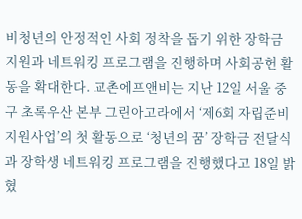비청년의 안정적인 사회 정착을 돕기 위한 장학금 지원과 네트워킹 프로그램을 진행하며 사회공헌 활동을 확대한다. 교촌에프앤비는 지난 12일 서울 중구 초록우산 본부 그린아고라에서 ‘제6회 자립준비 지원사업’의 첫 활동으로 ‘청년의 꿈’ 장학금 전달식과 장학생 네트워킹 프로그램을 진행했다고 18일 밝혔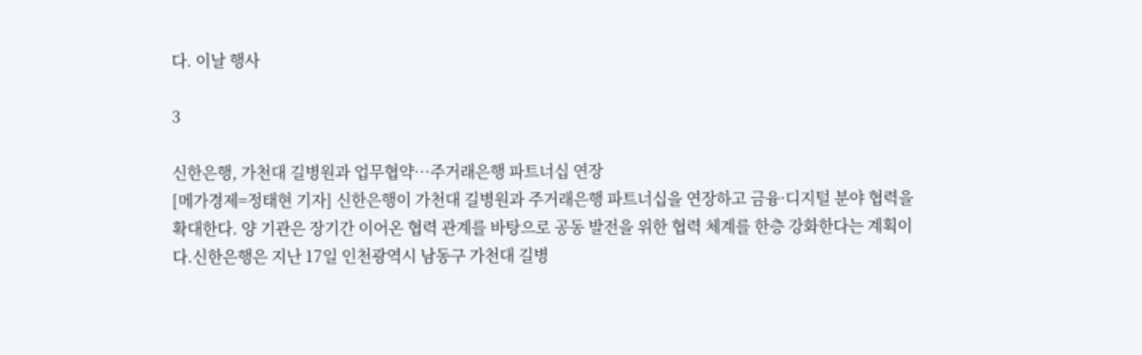다. 이날 행사

3

신한은행, 가천대 길병원과 업무협약…주거래은행 파트너십 연장
[메가경제=정태현 기자] 신한은행이 가천대 길병원과 주거래은행 파트너십을 연장하고 금융·디지털 분야 협력을 확대한다. 양 기관은 장기간 이어온 협력 관계를 바탕으로 공동 발전을 위한 협력 체계를 한층 강화한다는 계획이다.신한은행은 지난 17일 인천광역시 남동구 가천대 길병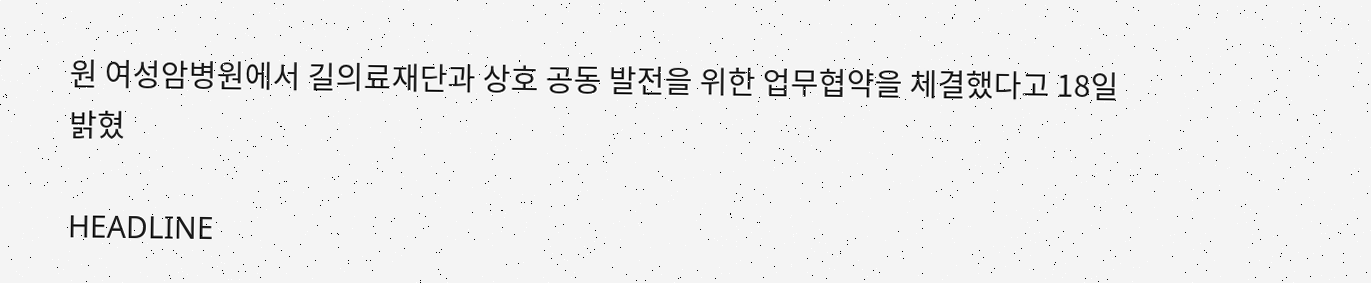원 여성암병원에서 길의료재단과 상호 공동 발전을 위한 업무협약을 체결했다고 18일 밝혔

HEADLINE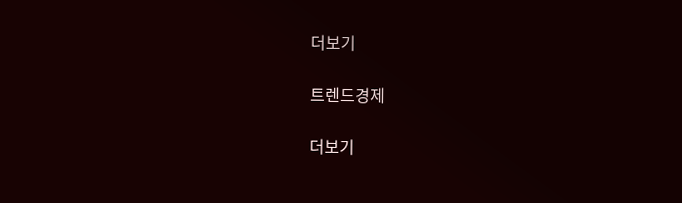더보기

트렌드경제

더보기